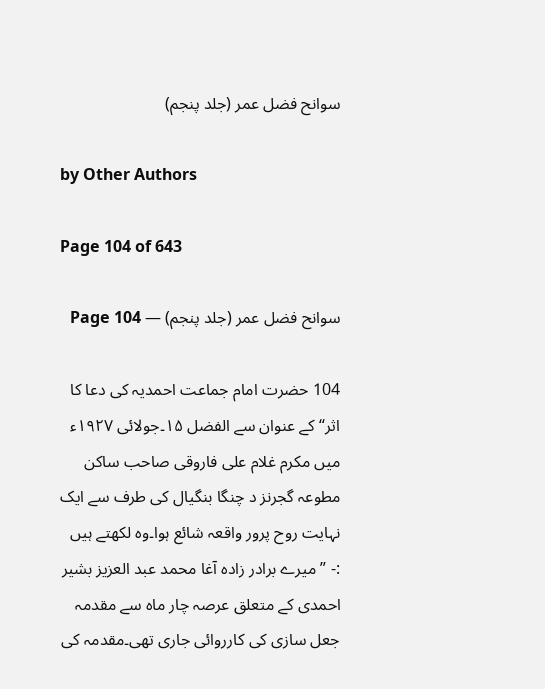سوانح فضل عمر (جلد پنجم)

by Other Authors

Page 104 of 643

سوانح فضل عمر (جلد پنجم) — Page 104

104 حضرت امام جماعت احمدیہ کی دعا کا اثر“ کے عنوان سے الفضل ۱۵۔جولائی ۱۹۲۷ء میں مکرم غلام علی فاروقی صاحب ساکن مطوعہ گجرنز د چنگا بنگیال کی طرف سے ایک نہایت روح پرور واقعہ شائع ہوا۔وہ لکھتے ہیں :- ” میرے برادر زادہ آغا محمد عبد العزیز بشیر احمدی کے متعلق عرصہ چار ماہ سے مقدمہ جعل سازی کی کارروائی جاری تھی۔مقدمہ کی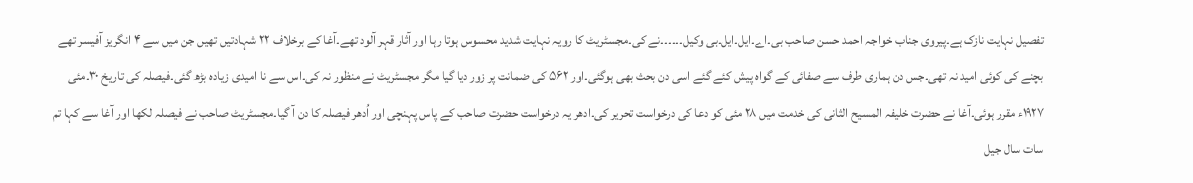تفصیل نہایت نازک ہے۔پیروی جناب خواجہ احمد حسن صاحب بی۔اے۔ایل۔ایل۔بی وکیل۔۔۔۔۔۔نے کی۔مجسٹریٹ کا رویہ نہایت شدید محسوس ہوتا رہا اور آثار قہر آلود تھے۔آغا کے برخلاف ۲۲ شہادتیں تھیں جن میں سے ۴ انگریز آفیسر تھے بچنے کی کوئی امید نہ تھی۔جس دن ہماری طرف سے صفائی کے گواہ پیش کئے گئے اسی دن بحث بھی ہوگئی۔اور ۵۶۲ کی ضمانت پر زور دیا گیا مگر مجسٹریٹ نے منظور نہ کی۔اس سے نا امیدی زیادہ بڑھ گئی۔فیصلہ کی تاریخ ۳۰۔مئی ۱۹۲۷ء مقرر ہوئی۔آغا نے حضرت خلیفہ المسیح الثانی کی خدمت میں ۲۸ مئی کو دعا کی درخواست تحریر کی۔ادھر یہ درخواست حضرت صاحب کے پاس پہنچی اور اُدھر فیصلہ کا دن آ گیا۔مجسٹریٹ صاحب نے فیصلہ لکھا اور آغا سے کہا تم سات سال جیل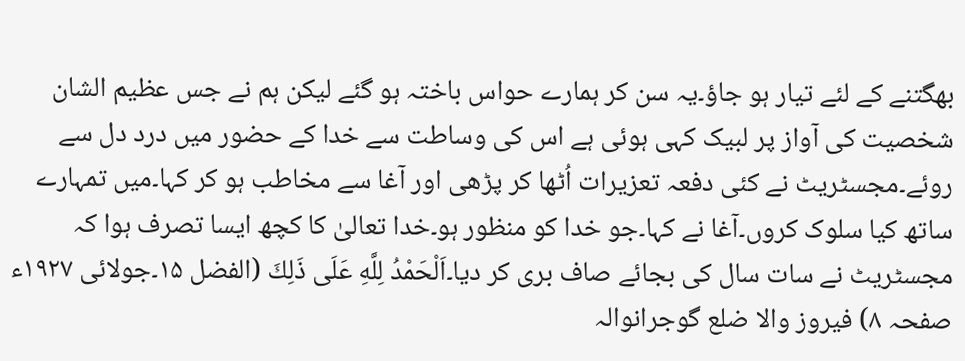بھگتنے کے لئے تیار ہو جاؤ۔یہ سن کر ہمارے حواس باختہ ہو گئے لیکن ہم نے جس عظیم الشان شخصیت کی آواز پر لبیک کہی ہوئی ہے اس کی وساطت سے خدا کے حضور میں درد دل سے روئے۔مجسٹریٹ نے کئی دفعہ تعزیرات اُٹھا کر پڑھی اور آغا سے مخاطب ہو کر کہا۔میں تمہارے ساتھ کیا سلوک کروں۔آغا نے کہا۔جو خدا کو منظور ہو۔خدا تعالیٰ کا کچھ ایسا تصرف ہوا کہ مجسٹریٹ نے سات سال کی بجائے صاف بری کر دیا۔اَلْحَمْدُ لِلَّهِ عَلَى ذَلِكَ (الفضل ۱۵۔جولائی ۱۹۲۷ء صفحہ ۸) فیروز والا ضلع گوجرانوالہ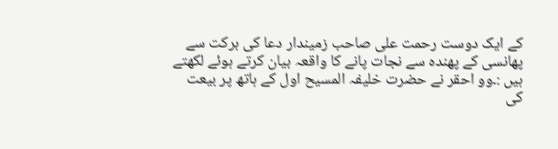کے ایک دوست رحمت علی صاحب زمیندار دعا کی برکت سے پھانسی کے پھندہ سے نجات پانے کا واقعہ بیان کرتے ہوئے لکھتے ہیں :۔وو احقر نے حضرت خلیفہ المسیح اول کے ہاتھ پر بیعت کی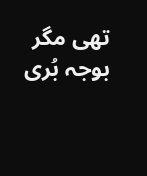تھی مگر بوجہ بُری